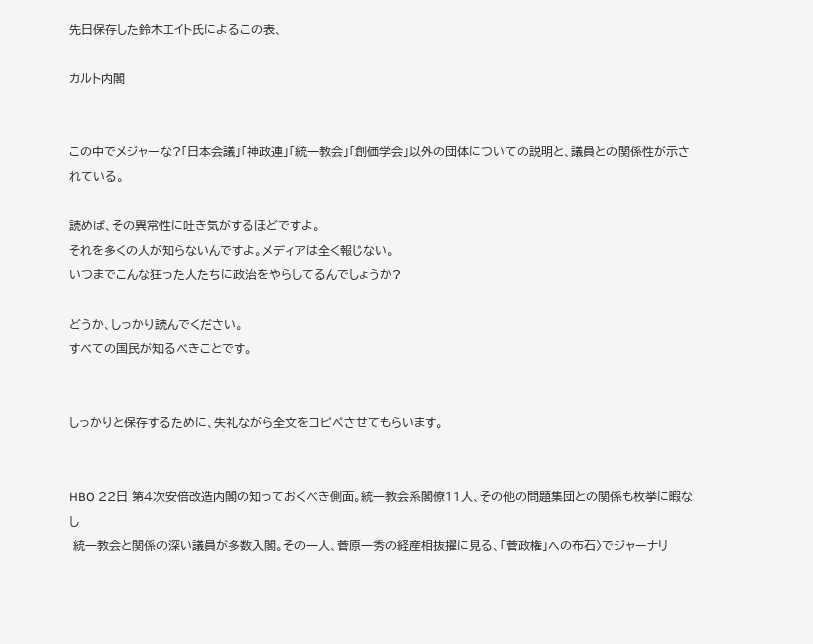先日保存した鈴木エイト氏によるこの表、

カルト内閣


この中でメジャーな?「日本会議」「神政連」「統一教会」「創価学会」以外の団体についての説明と、議員との関係性が示されている。

読めば、その異常性に吐き気がするほどですよ。
それを多くの人が知らないんですよ。メディアは全く報じない。
いつまでこんな狂った人たちに政治をやらしてるんでしょうか?

どうか、しっかり読んでください。
すべての国民が知るべきことです。


しっかりと保存するために、失礼ながら全文をコピペさせてもらいます。


HBO 22日 第4次安倍改造内閣の知っておくべき側面。統一教会系閣僚11人、その他の問題集団との関係も枚挙に暇なし
 統一教会と関係の深い議員が多数入閣。その一人、菅原一秀の経産相抜擢に見る、「菅政権」への布石〉でジャーナリ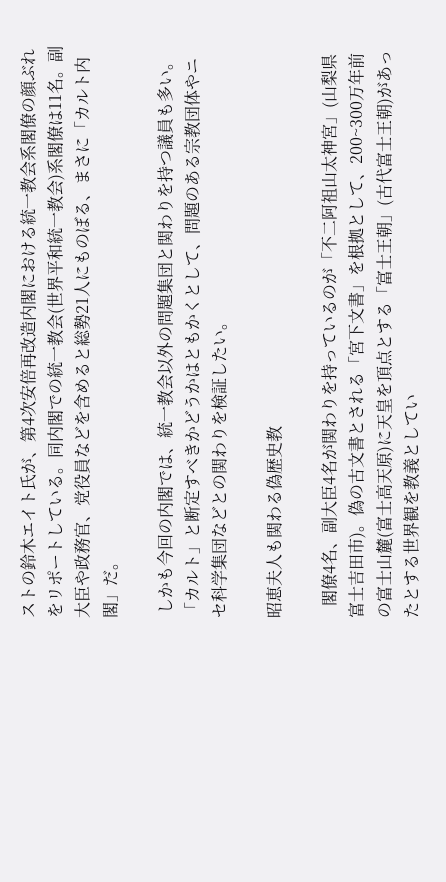ストの鈴木エイト氏が、第4次安倍再改造内閣における統一教会系閣僚の顔ぶれをリポートしている。同内閣での統一教会(世界平和統一教会)系閣僚は11名。副大臣や政務官、党役員などを含めると総勢21人にものぼる、まさに「カルト内閣」だ。

 しかも今回の内閣では、統一教会以外の問題集団と関わりを持つ議員も多い。「カルト」と断定すべきかどうかはともかくとして、問題のある宗教団体やニセ科学集団などとの関わりを検証したい。

昭恵夫人も関わる偽歴史教

   閣僚4名、副大臣4名が関わりを持っているのが「不二阿祖山太神宮」(山梨県富士吉田市)。偽の古文書とされる「宮下文書」を根拠として、200~300万年前の富士山麓(富士高天原)に天皇を頂点とする「富士王朝」(古代富士王朝)があったとする世界観を教義としてい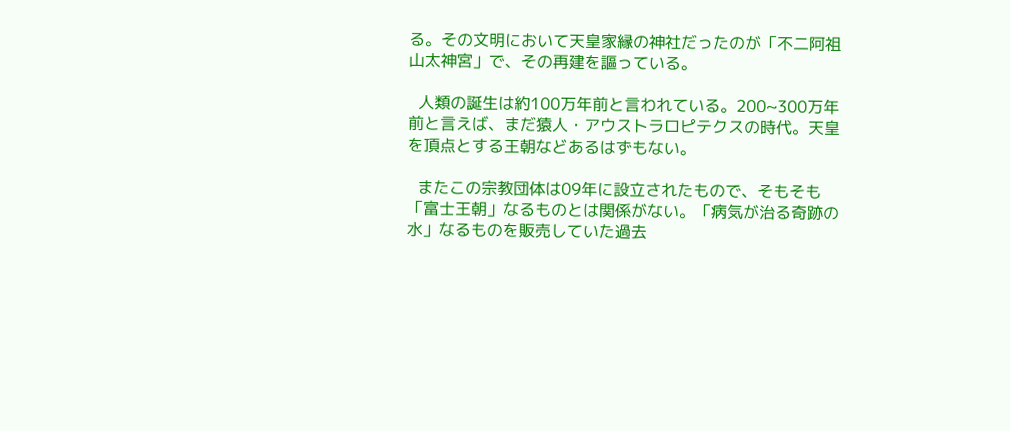る。その文明において天皇家縁の神社だったのが「不二阿祖山太神宮」で、その再建を謳っている。

  人類の誕生は約100万年前と言われている。200~300万年前と言えば、まだ猿人・アウストラロピテクスの時代。天皇を頂点とする王朝などあるはずもない。

  またこの宗教団体は09年に設立されたもので、そもそも「富士王朝」なるものとは関係がない。「病気が治る奇跡の水」なるものを販売していた過去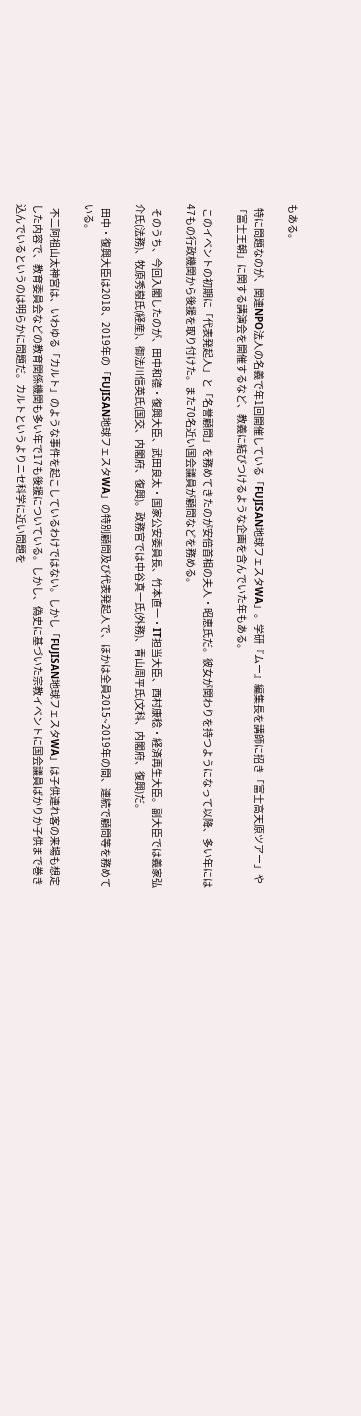もある。

  特に問題なのが、関連NPO法人の名義で年1回開催している「FUJISAN地球フェスタWA」。学研『ムー』編集長を講師に招き「富士高天原ツアー」や「富士王朝」に関する講演会を開催するなど、教義に結びつけるような企画を含んでいた年もある。

  このイベントの初期に「代表発起人」と「名誉顧問」を務めてきたのが安倍首相の夫人・昭恵氏だ。彼女が関わりを持つようになって以降、多い年には47もの行政機関から後援を取り付けた。また70名近い国会議員が顧問などを務める。

  そのうち、今回入閣したのが、田中和德・復興大臣、武田良太・国家公安委員長、竹本直一・IT担当大臣、西村康稔・経済再生大臣。副大臣では義家弘介氏(法務)、牧原秀樹氏(経産)、御法川信英氏(国交、内閣府、復興)。政務官では中谷真一氏(外務)、青山周平氏(文科、内閣府、復興)だ。

  田中・復興大臣は2018、2019年の「FUJISAN地球フェスタWA」の特別顧問及び代表発起人で、ほかは全員2015~2019年の間、連続で顧問等を務めている。

  不二阿祖山太神宮は、いわゆる「カルト」のような事件を起こしているわけではない。しかし「FUJISAN地球フェスタWA」は子供連れ客の来場も想定した内容で、教育委員会などの教育関係機関も多い年で17も後援についている。しかし、偽史に基づいた宗教イベントに国会議員ばかりか子供まで巻き込んでいるというのは明らかに問題だ。カルトというよりニセ科学に近い問題を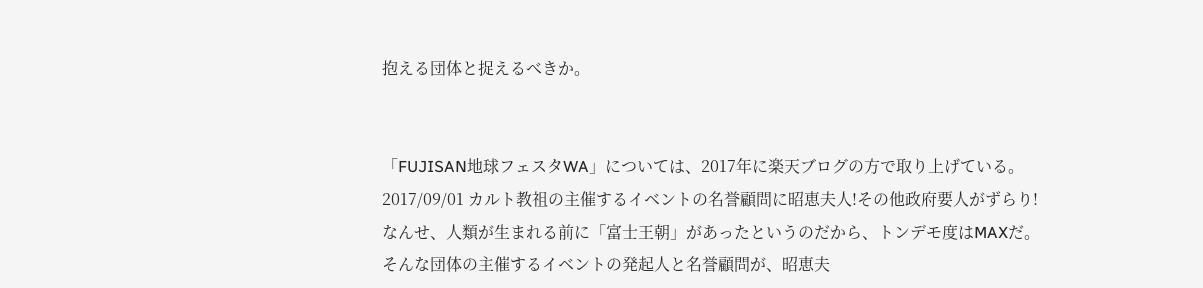抱える団体と捉えるべきか。


「FUJISAN地球フェスタWA」については、2017年に楽天ブログの方で取り上げている。
2017/09/01 カルト教祖の主催するイベントの名誉顧問に昭恵夫人!その他政府要人がずらり!
なんせ、人類が生まれる前に「富士王朝」があったというのだから、トンデモ度はMAXだ。
そんな団体の主催するイベントの発起人と名誉顧問が、昭恵夫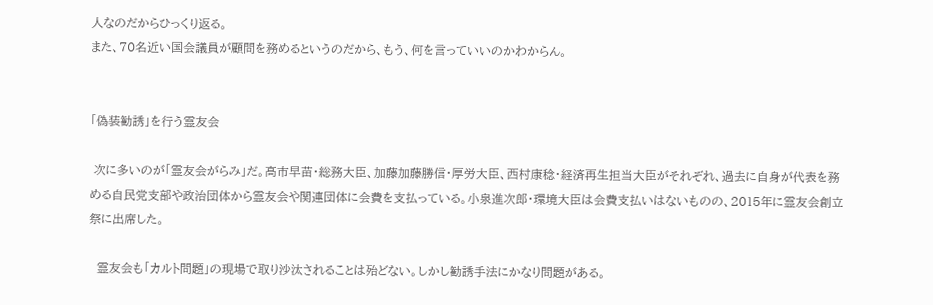人なのだからひっくり返る。
また、70名近い国会議員が顧問を務めるというのだから、もう、何を言っていいのかわからん。


「偽装勧誘」を行う霊友会

 次に多いのが「霊友会がらみ」だ。高市早苗・総務大臣、加藤加藤勝信・厚労大臣、西村康稔・経済再生担当大臣がそれぞれ、過去に自身が代表を務める自民党支部や政治団体から霊友会や関連団体に会費を支払っている。小泉進次郎・環境大臣は会費支払いはないものの、2015年に霊友会創立祭に出席した。

  霊友会も「カルト問題」の現場で取り沙汰されることは殆どない。しかし勧誘手法にかなり問題がある。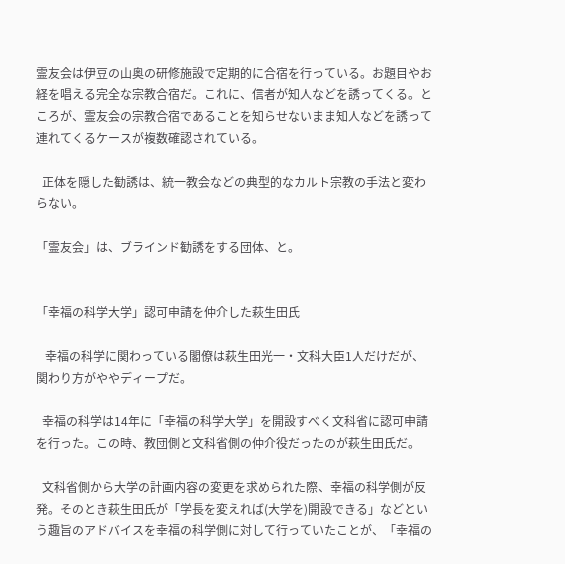霊友会は伊豆の山奥の研修施設で定期的に合宿を行っている。お題目やお経を唱える完全な宗教合宿だ。これに、信者が知人などを誘ってくる。ところが、霊友会の宗教合宿であることを知らせないまま知人などを誘って連れてくるケースが複数確認されている。

  正体を隠した勧誘は、統一教会などの典型的なカルト宗教の手法と変わらない。

「霊友会」は、ブラインド勧誘をする団体、と。


「幸福の科学大学」認可申請を仲介した萩生田氏

   幸福の科学に関わっている閣僚は萩生田光一・文科大臣1人だけだが、関わり方がややディープだ。

  幸福の科学は14年に「幸福の科学大学」を開設すべく文科省に認可申請を行った。この時、教団側と文科省側の仲介役だったのが萩生田氏だ。

  文科省側から大学の計画内容の変更を求められた際、幸福の科学側が反発。そのとき萩生田氏が「学長を変えれば(大学を)開設できる」などという趣旨のアドバイスを幸福の科学側に対して行っていたことが、「幸福の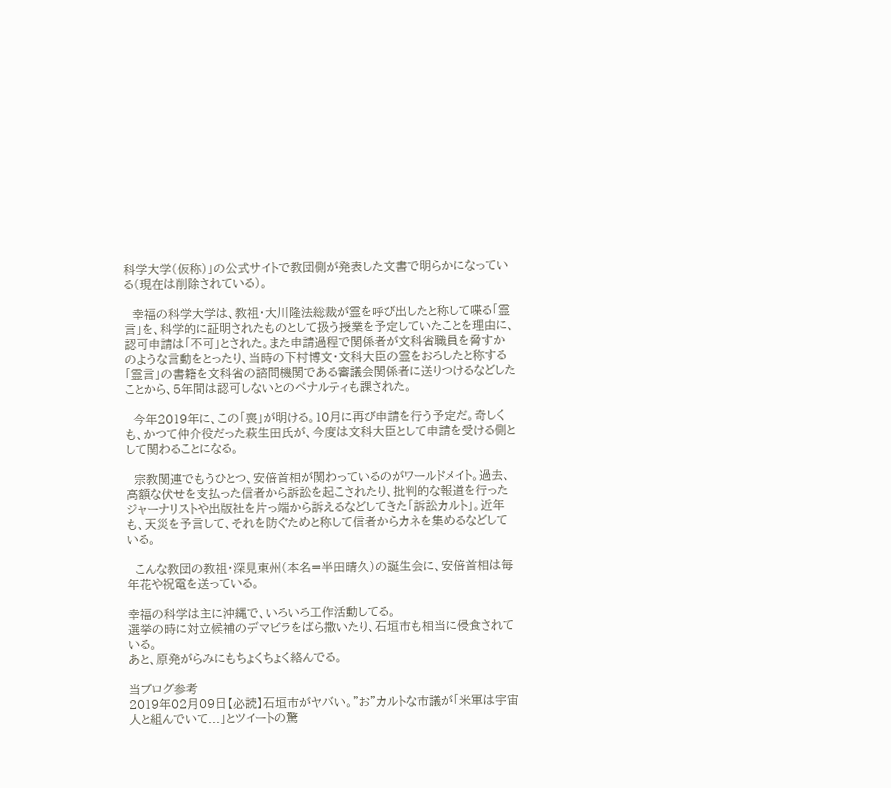科学大学(仮称)」の公式サイトで教団側が発表した文書で明らかになっている(現在は削除されている)。

  幸福の科学大学は、教祖・大川隆法総裁が霊を呼び出したと称して喋る「霊言」を、科学的に証明されたものとして扱う授業を予定していたことを理由に、認可申請は「不可」とされた。また申請過程で関係者が文科省職員を脅すかのような言動をとったり、当時の下村博文・文科大臣の霊をおろしたと称する「霊言」の書籍を文科省の諮問機関である審議会関係者に送りつけるなどしたことから、5年間は認可しないとのペナルティも課された。

  今年2019年に、この「喪」が明ける。10月に再び申請を行う予定だ。奇しくも、かつて仲介役だった萩生田氏が、今度は文科大臣として申請を受ける側として関わることになる。

  宗教関連でもうひとつ、安倍首相が関わっているのがワールドメイト。過去、高額な伏せを支払った信者から訴訟を起こされたり、批判的な報道を行ったジャーナリストや出版社を片っ端から訴えるなどしてきた「訴訟カルト」。近年も、天災を予言して、それを防ぐためと称して信者からカネを集めるなどしている。

  こんな教団の教祖・深見東州(本名=半田晴久)の誕生会に、安倍首相は毎年花や祝電を送っている。

幸福の科学は主に沖縄で、いろいろ工作活動してる。
選挙の時に対立候補のデマビラをばら撒いたり、石垣市も相当に侵食されている。
あと、原発がらみにもちょくちょく絡んでる。

当ブログ参考
2019年02月09日【必読】石垣市がヤバい。”お”カルトな市議が「米軍は宇宙人と組んでいて...」とツイートの驚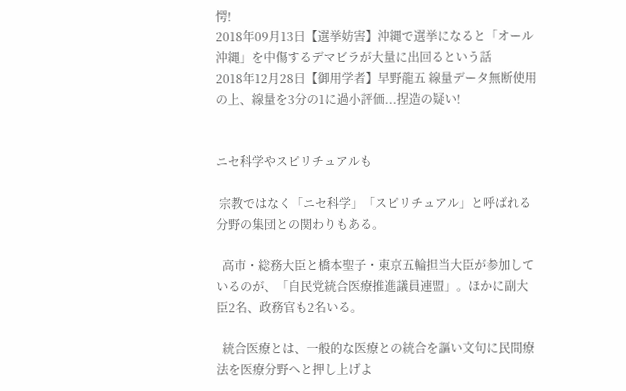愕!
2018年09月13日【選挙妨害】沖縄で選挙になると「オール沖縄」を中傷するデマビラが大量に出回るという話
2018年12月28日【御用学者】早野龍五 線量データ無断使用の上、線量を3分の1に過小評価...捏造の疑い!


ニセ科学やスピリチュアルも

 宗教ではなく「ニセ科学」「スピリチュアル」と呼ばれる分野の集団との関わりもある。

  高市・総務大臣と橋本聖子・東京五輪担当大臣が参加しているのが、「自民党統合医療推進議員連盟」。ほかに副大臣2名、政務官も2名いる。

  統合医療とは、一般的な医療との統合を謳い文句に民間療法を医療分野へと押し上げよ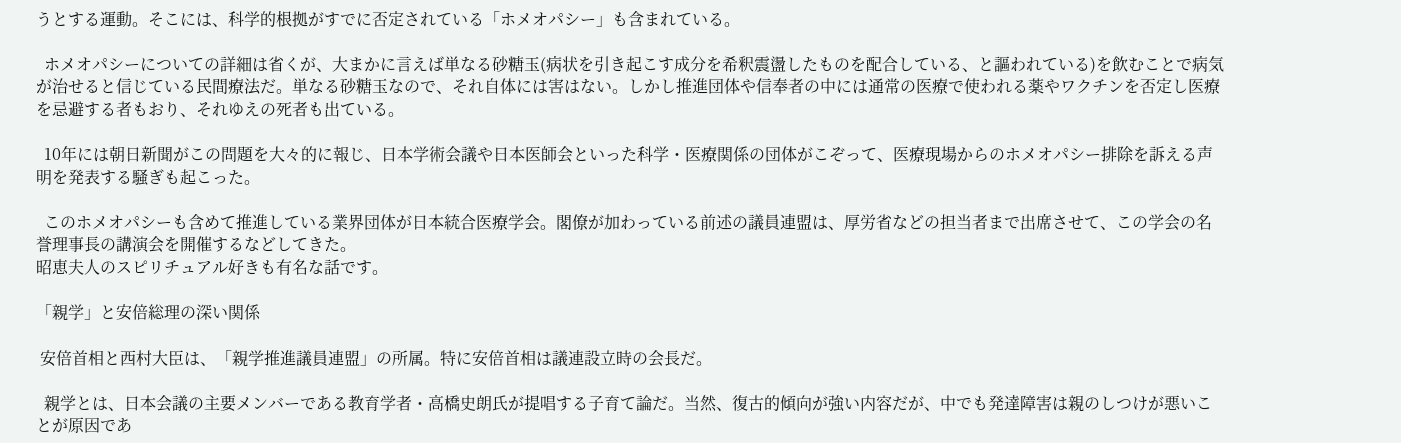うとする運動。そこには、科学的根拠がすでに否定されている「ホメオパシー」も含まれている。

  ホメオパシーについての詳細は省くが、大まかに言えば単なる砂糖玉(病状を引き起こす成分を希釈震盪したものを配合している、と謳われている)を飲むことで病気が治せると信じている民間療法だ。単なる砂糖玉なので、それ自体には害はない。しかし推進団体や信奉者の中には通常の医療で使われる薬やワクチンを否定し医療を忌避する者もおり、それゆえの死者も出ている。

  10年には朝日新聞がこの問題を大々的に報じ、日本学術会議や日本医師会といった科学・医療関係の団体がこぞって、医療現場からのホメオパシー排除を訴える声明を発表する騒ぎも起こった。

  このホメオパシーも含めて推進している業界団体が日本統合医療学会。閣僚が加わっている前述の議員連盟は、厚労省などの担当者まで出席させて、この学会の名誉理事長の講演会を開催するなどしてきた。
昭恵夫人のスピリチュアル好きも有名な話です。

「親学」と安倍総理の深い関係

 安倍首相と西村大臣は、「親学推進議員連盟」の所属。特に安倍首相は議連設立時の会長だ。

  親学とは、日本会議の主要メンバーである教育学者・高橋史朗氏が提唱する子育て論だ。当然、復古的傾向が強い内容だが、中でも発達障害は親のしつけが悪いことが原因であ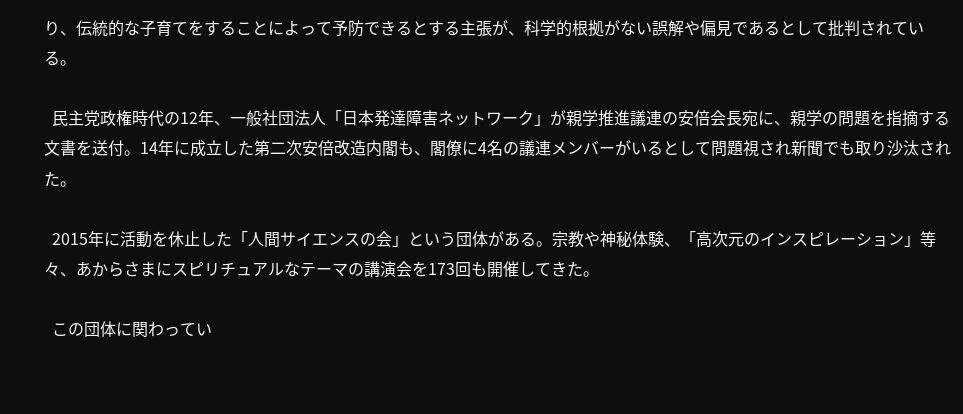り、伝統的な子育てをすることによって予防できるとする主張が、科学的根拠がない誤解や偏見であるとして批判されている。

  民主党政権時代の12年、一般社団法人「日本発達障害ネットワーク」が親学推進議連の安倍会長宛に、親学の問題を指摘する文書を送付。14年に成立した第二次安倍改造内閣も、閣僚に4名の議連メンバーがいるとして問題視され新聞でも取り沙汰された。

  2015年に活動を休止した「人間サイエンスの会」という団体がある。宗教や神秘体験、「高次元のインスピレーション」等々、あからさまにスピリチュアルなテーマの講演会を173回も開催してきた。

  この団体に関わってい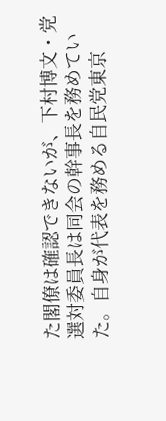た閣僚は確認できないが、下村博文・党選対委員長は同会の幹事長を務めていた。自身が代表を務める自民党東京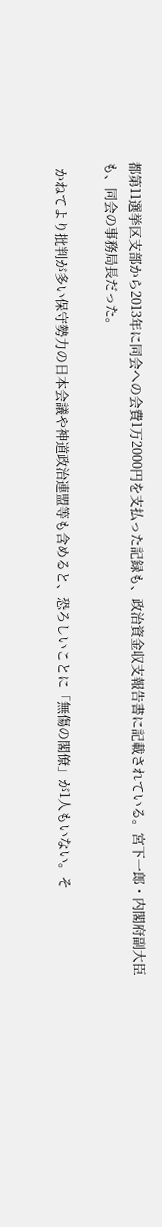都第11選挙区支部から2013年に同会への会費1万2000円を支払った記録も、政治資金収支報告書に記載されている。宮下一郎・内閣府副大臣も、同会の事務局長だった。

  かねてより批判が多い保守勢力の日本会議や神道政治連盟等も含めると、恐ろしいことに「無傷の閣僚」が1人もいない。そ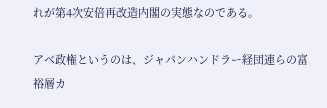れが第4次安倍再改造内閣の実態なのである。

アベ政権というのは、ジャパンハンドラー経団連らの富裕層カ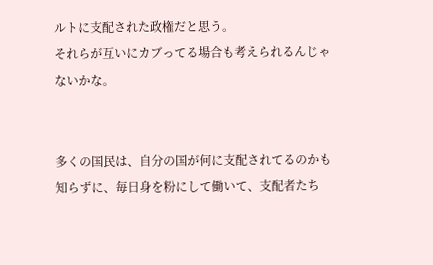ルトに支配された政権だと思う。
それらが互いにカブってる場合も考えられるんじゃないかな。


多くの国民は、自分の国が何に支配されてるのかも知らずに、毎日身を粉にして働いて、支配者たち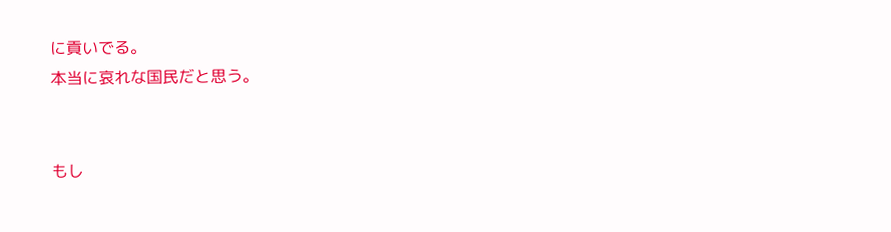に貢いでる。
本当に哀れな国民だと思う。


もし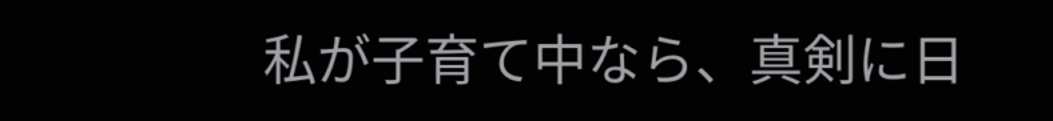私が子育て中なら、真剣に日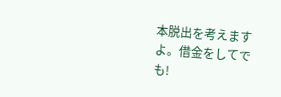本脱出を考えますよ。借金をしてでも!